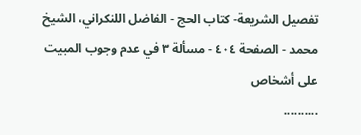تفصيل الشريعة- كتاب الحج - الفاضل اللنكراني، الشيخ محمد - الصفحة ٤٠٤ - مسألة ٣ في عدم وجوب المبيت على أشخاص
..........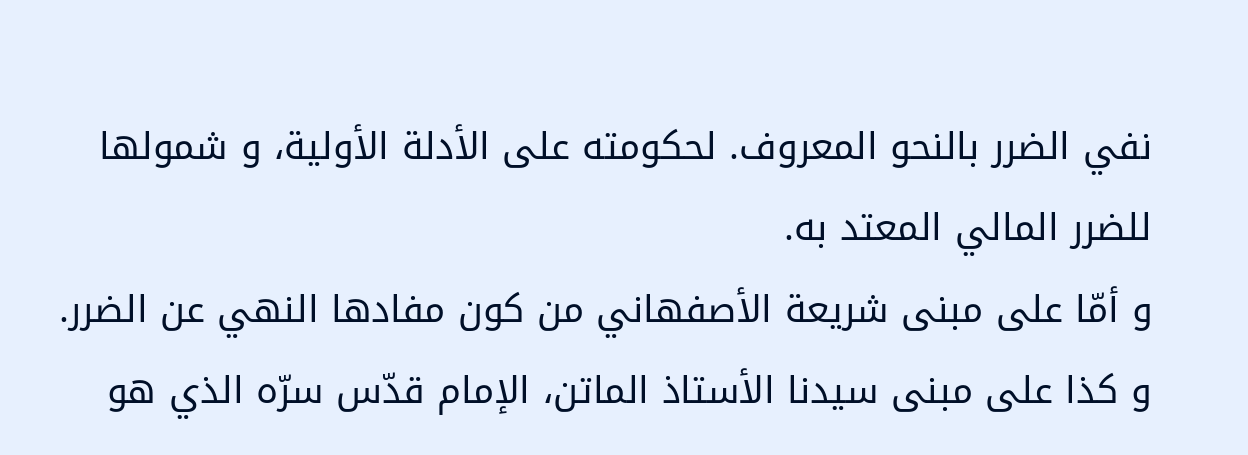نفي الضرر بالنحو المعروف. لحكومته على الأدلة الأولية، و شمولها للضرر المالي المعتد به.
و أمّا على مبنى شريعة الأصفهاني من كون مفادها النهي عن الضرر. و كذا على مبنى سيدنا الأستاذ الماتن، الإمام قدّس سرّه الذي هو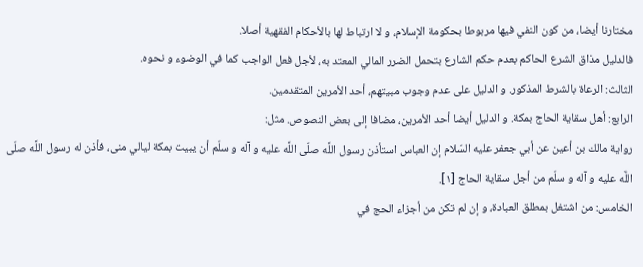مختارنا أيضا، من كون النفي فيها مربوطا بحكومة الإسلام، و لا ارتباط لها بالأحكام الفقهية أصلا.
فالدليل مذاق الشرع الحاكم بعدم حكم الشارع بتحمل الضرر المالي المعتد به، لأجل فعل الواجب كما في الوضوء و نحوه.
الثالث: الرعاة بالشرط المذكور. و الدليل على عدم وجوب مبيتهم، أحد الأمرين المتقدمين.
الرابع: أهل سقاية الحاج بمكة. و الدليل أيضا أحد الأمرين، مضافا إلى بعض النصوص. مثل:
رواية مالك بن أعين عن أبي جعفر عليه السّلام إن العباس استأذن رسول اللَّه صلّى اللَّه عليه و آله و سلّم أن يبيت بمكة ليالي منى، فأذن له رسول اللَّه صلّى اللَّه عليه و آله و سلّم من أجل سقاية الحاج [١].
الخامس: من اشتغل بمطلق العبادة، و إن لم تكن من أجزاء الحج في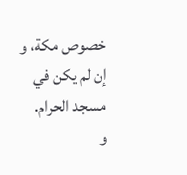خصوص مكة، و إن لم يكن في مسجد الحرام.
و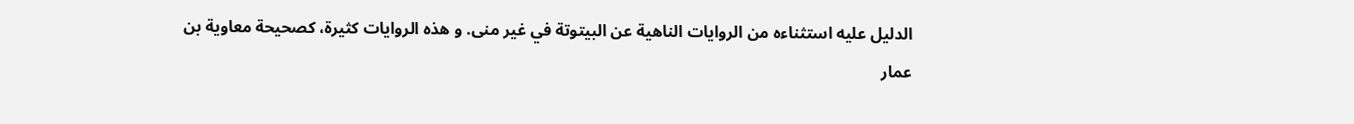الدليل عليه استثناءه من الروايات الناهية عن البيتوتة في غير منى. و هذه الروايات كثيرة، كصحيحة معاوية بن عمار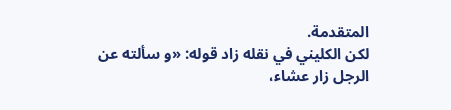المتقدمة.
لكن الكليني في نقله زاد قوله: «و سألته عن الرجل زار عشاء،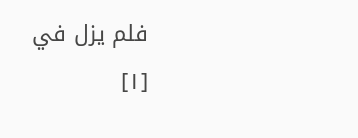فلم يزل في
[١]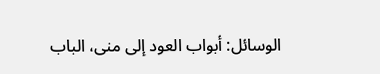الوسائل: أبواب العود إلى منى، الباب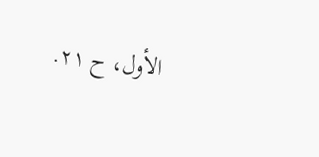الأول، ح ٢١.